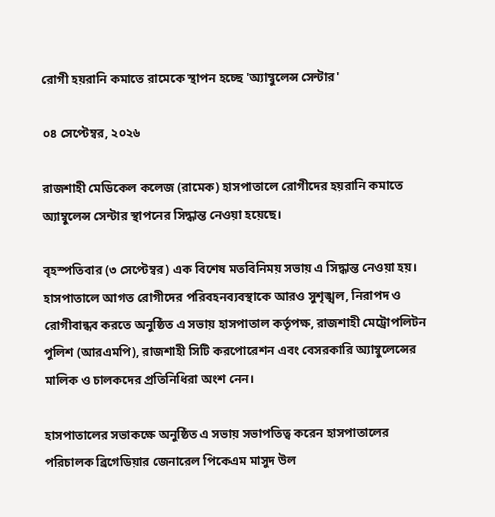রোগী হয়রানি কমাতে রামেকে স্থাপন হচ্ছে 'অ্যাম্বুলেন্স সেন্টার'

০৪ সেপ্টেম্বর, ২০২৬

রাজশাহী মেডিকেল কলেজ (রামেক) হাসপাতালে রোগীদের হয়রানি কমাতে অ্যাম্বুলেন্স সেন্টার স্থাপনের সিদ্ধান্ত নেওয়া হয়েছে।

বৃহস্পতিবার (৩ সেপ্টেম্বর) এক বিশেষ মতবিনিময় সভায় এ সিদ্ধান্ত নেওয়া হয়। হাসপাতালে আগত রোগীদের পরিবহনব্যবস্থাকে আরও সুশৃঙ্খল, নিরাপদ ও রোগীবান্ধব করতে অনুষ্ঠিত এ সভায় হাসপাতাল কর্তৃপক্ষ, রাজশাহী মেট্রোপলিটন পুলিশ (আরএমপি), রাজশাহী সিটি করপোরেশন এবং বেসরকারি অ্যাম্বুলেন্সের মালিক ও চালকদের প্রতিনিধিরা অংশ নেন।

হাসপাতালের সভাকক্ষে অনুষ্ঠিত এ সভায় সভাপতিত্ব করেন হাসপাতালের পরিচালক ব্রিগেডিয়ার জেনারেল পিকেএম মাসুদ উল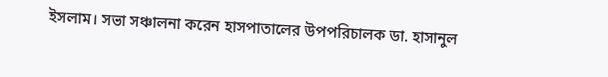ইসলাম। সভা সঞ্চালনা করেন হাসপাতালের উপপরিচালক ডা. হাসানুল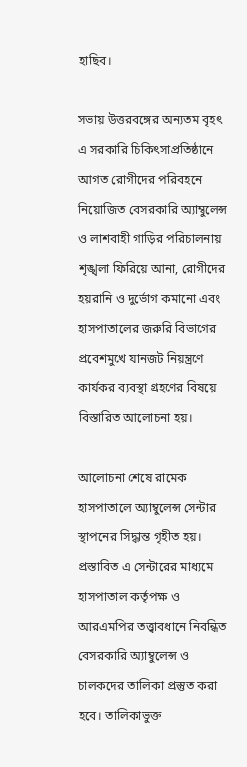হাছিব।

সভায় উত্তরবঙ্গের অন্যতম বৃহৎ এ সরকারি চিকিৎসাপ্রতিষ্ঠানে আগত রোগীদের পরিবহনে নিয়োজিত বেসরকারি অ্যাম্বুলেন্স ও লাশবাহী গাড়ির পরিচালনায় শৃঙ্খলা ফিরিয়ে আনা, রোগীদের হয়রানি ও দুর্ভোগ কমানো এবং হাসপাতালের জরুরি বিভাগের প্রবেশমুখে যানজট নিয়ন্ত্রণে কার্যকর ব্যবস্থা গ্রহণের বিষয়ে বিস্তারিত আলোচনা হয়।

আলোচনা শেষে রামেক হাসপাতালে অ্যাম্বুলেন্স সেন্টার স্থাপনের সিদ্ধান্ত গৃহীত হয়। প্রস্তাবিত এ সেন্টারের মাধ্যমে হাসপাতাল কর্তৃপক্ষ ও আরএমপির তত্ত্বাবধানে নিবন্ধিত বেসরকারি অ্যাম্বুলেন্স ও চালকদের তালিকা প্রস্তুত করা হবে। তালিকাভুক্ত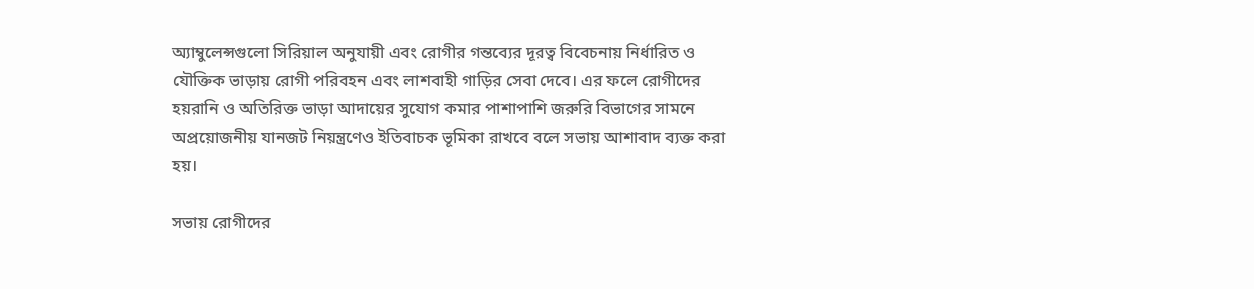অ্যাম্বুলেন্সগুলো সিরিয়াল অনুযায়ী এবং রোগীর গন্তব্যের দূরত্ব বিবেচনায় নির্ধারিত ও যৌক্তিক ভাড়ায় রোগী পরিবহন এবং লাশবাহী গাড়ির সেবা দেবে। এর ফলে রোগীদের হয়রানি ও অতিরিক্ত ভাড়া আদায়ের সুযোগ কমার পাশাপাশি জরুরি বিভাগের সামনে অপ্রয়োজনীয় যানজট নিয়ন্ত্রণেও ইতিবাচক ভূমিকা রাখবে বলে সভায় আশাবাদ ব্যক্ত করা হয়।

সভায় রোগীদের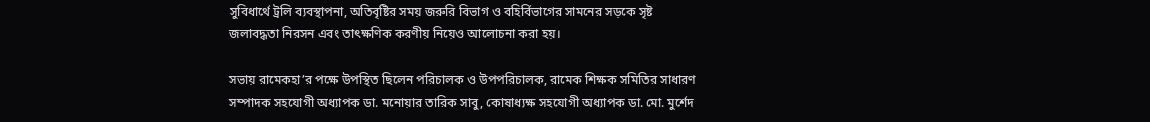সুবিধার্থে ট্রলি ব্যবস্থাপনা, অতিবৃষ্টির সময় জরুরি বিভাগ ও বহির্বিভাগের সামনের সড়কে সৃষ্ট জলাবদ্ধতা নিরসন এবং তাৎক্ষণিক করণীয় নিয়েও আলোচনা করা হয়।

সভায় রামেকহা’র পক্ষে উপস্থিত ছিলেন পরিচালক ও উপপরিচালক, রামেক শিক্ষক সমিতির সাধারণ সম্পাদক সহযোগী অধ্যাপক ডা. মনোয়ার তারিক সাবু, কোষাধ্যক্ষ সহযোগী অধ্যাপক ডা. মো. মুর্শেদ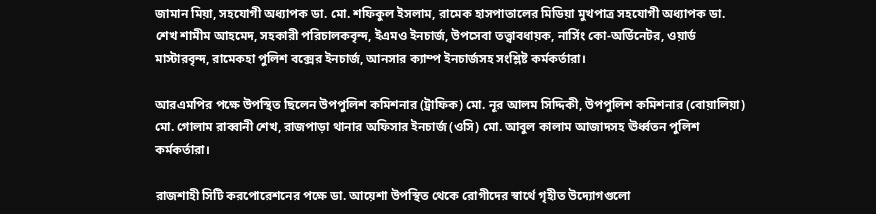জামান মিয়া, সহযোগী অধ্যাপক ডা. মো. শফিকুল ইসলাম, রামেক হাসপাতালের মিডিয়া মুখপাত্র সহযোগী অধ্যাপক ডা. শেখ শামীম আহমেদ, সহকারী পরিচালকবৃন্দ, ইএমও ইনচার্জ, উপসেবা তত্ত্বাবধায়ক, নার্সিং কো-অর্ডিনেটর, ওয়ার্ড মাস্টারবৃন্দ, রামেকহা পুলিশ বক্সের ইনচার্জ, আনসার ক্যাম্প ইনচার্জসহ সংশ্লিষ্ট কর্মকর্তারা।

আরএমপির পক্ষে উপস্থিত ছিলেন উপপুলিশ কমিশনার (ট্রাফিক) মো. নূর আলম সিদ্দিকী, উপপুলিশ কমিশনার (বোয়ালিয়া) মো. গোলাম রাব্বানী শেখ, রাজপাড়া থানার অফিসার ইনচার্জ (ওসি) মো. আবুল কালাম আজাদসহ ঊর্ধ্বতন পুলিশ কর্মকর্তারা।

রাজশাহী সিটি করপোরেশনের পক্ষে ডা. আয়েশা উপস্থিত থেকে রোগীদের স্বার্থে গৃহীত উদ্যোগগুলো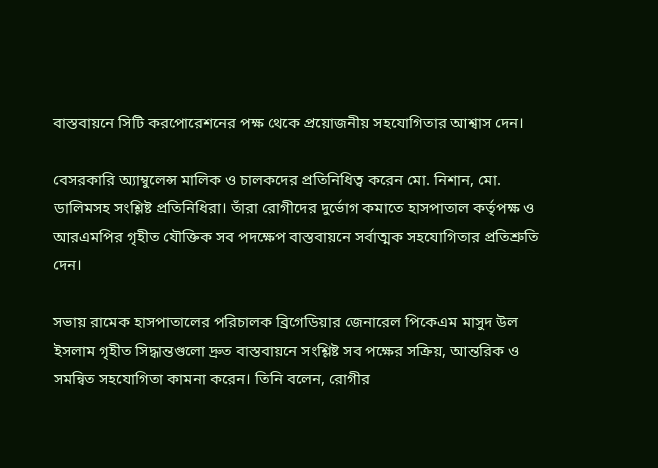বাস্তবায়নে সিটি করপোরেশনের পক্ষ থেকে প্রয়োজনীয় সহযোগিতার আশ্বাস দেন।

বেসরকারি অ্যাম্বুলেন্স মালিক ও চালকদের প্রতিনিধিত্ব করেন মো. নিশান, মো. ডালিমসহ সংশ্লিষ্ট প্রতিনিধিরা। তাঁরা রোগীদের দুর্ভোগ কমাতে হাসপাতাল কর্তৃপক্ষ ও আরএমপির গৃহীত যৌক্তিক সব পদক্ষেপ বাস্তবায়নে সর্বাত্মক সহযোগিতার প্রতিশ্রুতি দেন।

সভায় রামেক হাসপাতালের পরিচালক ব্রিগেডিয়ার জেনারেল পিকেএম মাসুদ উল ইসলাম গৃহীত সিদ্ধান্তগুলো দ্রুত বাস্তবায়নে সংশ্লিষ্ট সব পক্ষের সক্রিয়, আন্তরিক ও সমন্বিত সহযোগিতা কামনা করেন। তিনি বলেন, রোগীর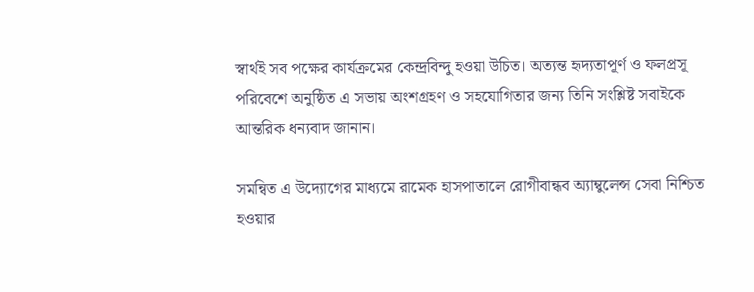স্বার্থই সব পক্ষের কার্যক্রমের কেন্দ্রবিন্দু হওয়া উচিত। অত্যন্ত হৃদ্যতাপূর্ণ ও ফলপ্রসূ পরিবেশে অনুষ্ঠিত এ সভায় অংশগ্রহণ ও সহযোগিতার জন্য তিনি সংশ্লিষ্ট সবাইকে আন্তরিক ধন্যবাদ জানান।

সমন্বিত এ উদ্যোগের মাধ্যমে রামেক হাসপাতালে রোগীবান্ধব অ্যাম্বুলেন্স সেবা নিশ্চিত হওয়ার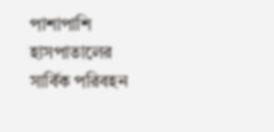পাশাপাশি হাসপাতালের সার্বিক পরিবহন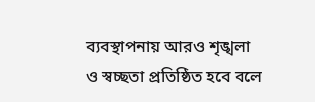ব্যবস্থাপনায় আরও শৃঙ্খলা ও স্বচ্ছতা প্রতিষ্ঠিত হবে বলে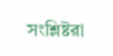সংশ্লিষ্টরা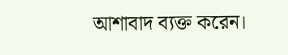আশাবাদ ব্যক্ত করেন।